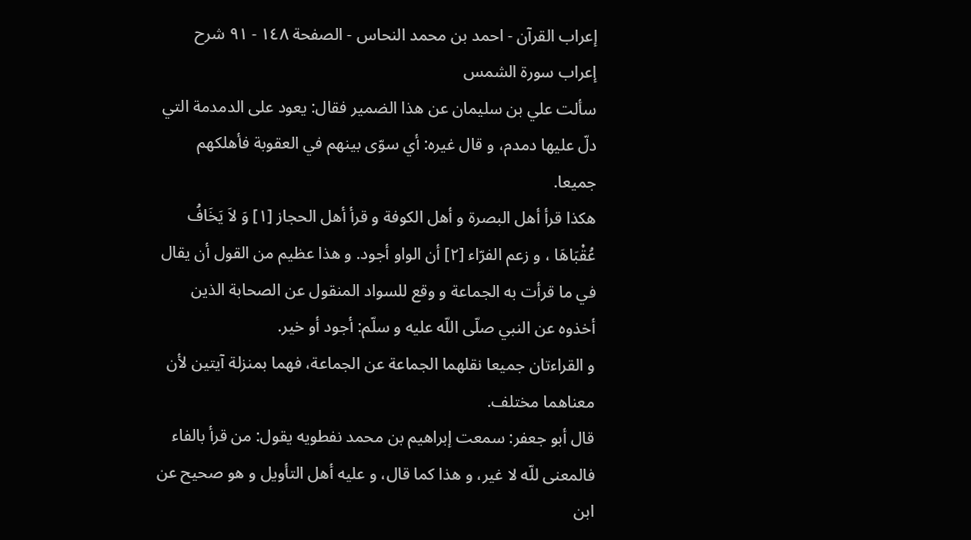إعراب القرآن - احمد بن محمد النحاس - الصفحة ١٤٨ - ٩١ شرح إعراب سورة الشمس
سألت علي بن سليمان عن هذا الضمير فقال: يعود على الدمدمة التي دلّ عليها دمدم، و قال غيره: أي سوّى بينهم في العقوبة فأهلكهم جميعا.
هكذا قرأ أهل البصرة و أهل الكوفة و قرأ أهل الحجاز [١] وَ لاَ يَخَافُ عُقْبَاهَا ، و زعم الفرّاء [٢] أن الواو أجود. و هذا عظيم من القول أن يقال في ما قرأت به الجماعة و وقع للسواد المنقول عن الصحابة الذين أخذوه عن النبي صلّى اللّه عليه و سلّم: أجود أو خير.
و القراءتان جميعا نقلهما الجماعة عن الجماعة، فهما بمنزلة آيتين لأن معناهما مختلف.
قال أبو جعفر: سمعت إبراهيم بن محمد نفطويه يقول: من قرأ بالفاء فالمعنى للّه لا غير، و هذا كما قال، و عليه أهل التأويل و هو صحيح عن ابن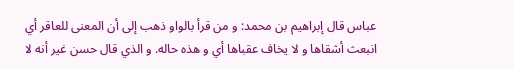عباس قال إبراهيم بن محمد: و من قرأ بالواو ذهب إلى أن المعنى للعاقر أي انبعث أشقاها و لا يخاف عقباها أي و هذه حاله. و الذي قال حسن غير أنه لا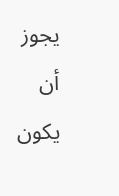يجوز أن يكون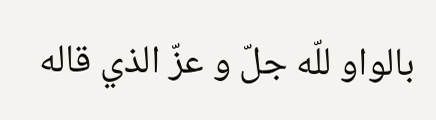بالواو للّه جلّ و عزّ الذي قاله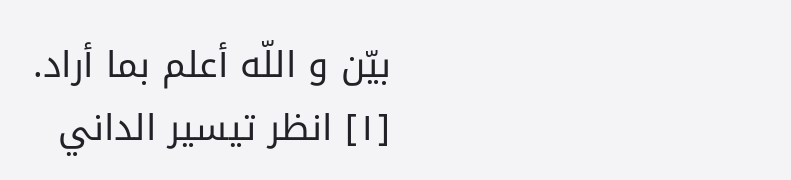بيّن و اللّه أعلم بما أراد.
[١] انظر تيسير الداني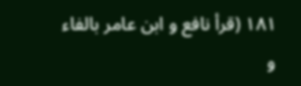١٨١ (قرأ نافع و ابن عامر بالفاء و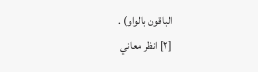الباقون بالواو) .
[٢] انظر معاني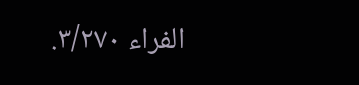الفراء ٣/٢٧٠.